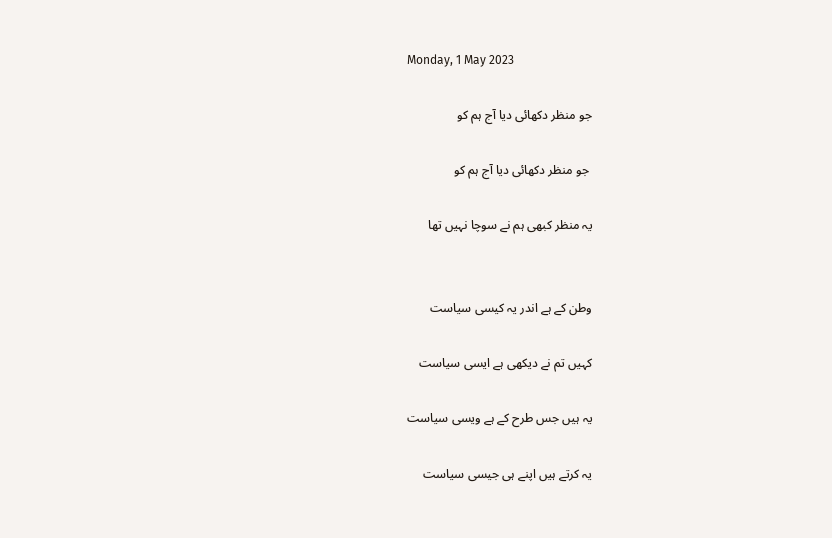Monday, 1 May 2023

جو منظر دکھائی دیا آج ہم کو

 جو منظر دکھائی دیا آج ہم کو

یہ منظر کبھی ہم نے سوچا نہیں تھا


وطن کے ہے اندر یہ کیسی سیاست

کہیں تم نے دیکھی ہے ایسی سیاست

یہ ہیں جس طرح کے ہے ویسی سیاست

یہ کرتے ہیں اپنے ہی جیسی سیاست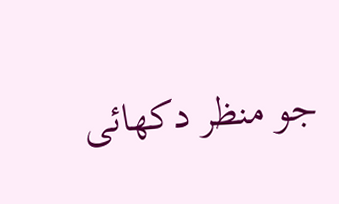جو منظر دکھائی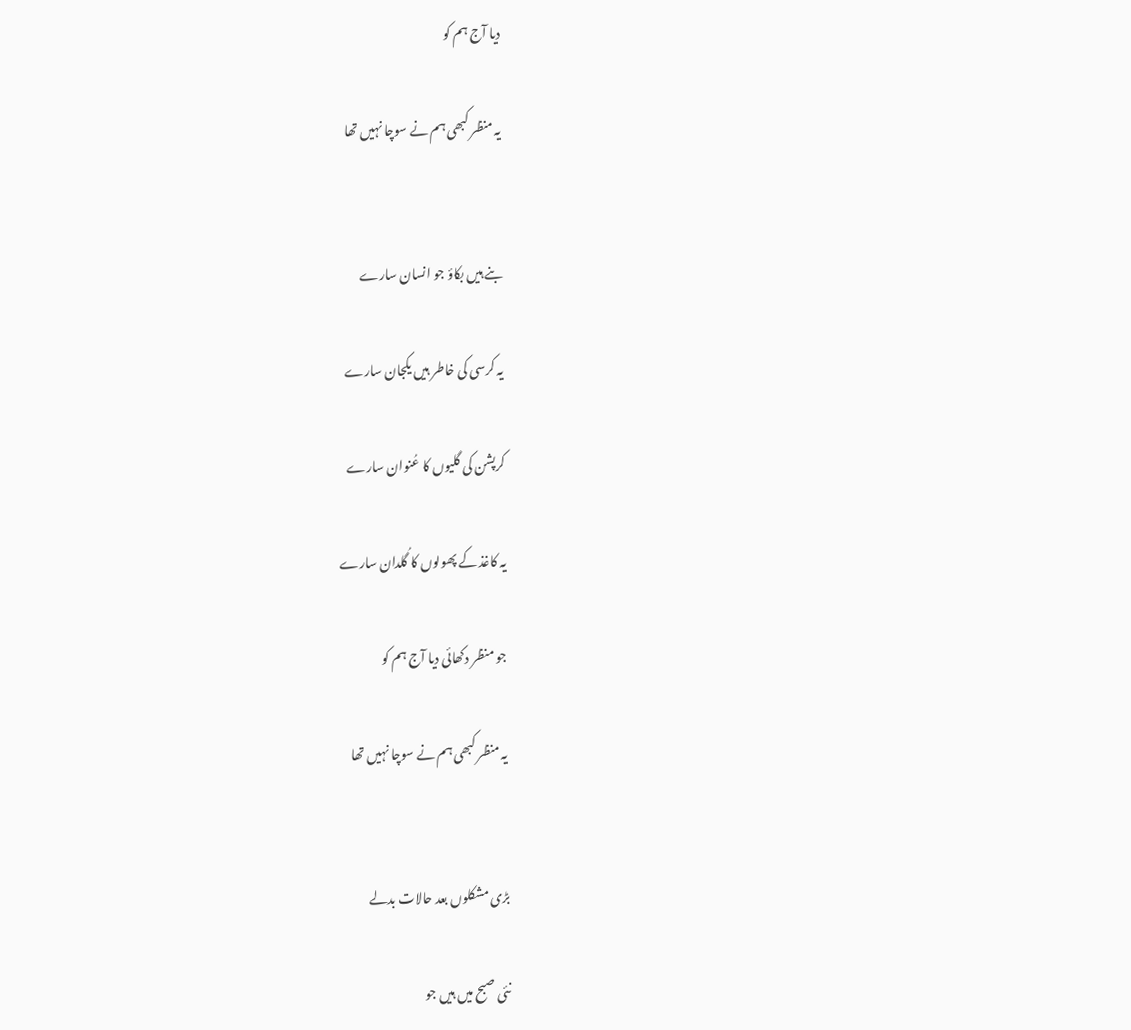دیا آج ہم کو

یہ منظر کبھی ہم نے سوچا نہیں تھا


بنے ہیں بکاؤ جو انسان سارے

یہ کرسی کی خاطر ہیں یکجان سارے

کرپشن کی گلیوں کا عُنوان سارے

یہ کاغذ کے پھولوں کا گُلدان سارے

جو منظر دکھائی دیا آج ہم کو

یہ منظر کبھی ہم نے سوچا نہیں تھا


بڑی مشکلوں بعد حالات بدلے

نئی صبح میں ہیں جو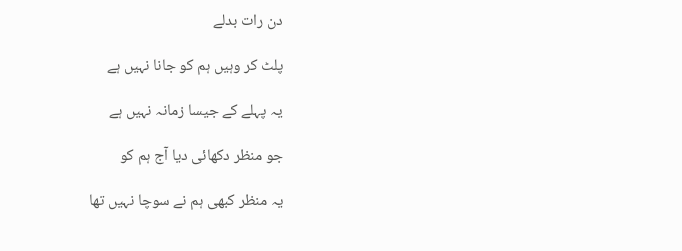دن رات بدلے

پلٹ کر وہیں ہم کو جانا نہیں ہے

یہ پہلے کے جیسا زمانہ نہیں ہے

جو منظر دکھائی دیا آج ہم کو

یہ منظر کبھی ہم نے سوچا نہیں تھا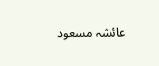عائشہ مسعود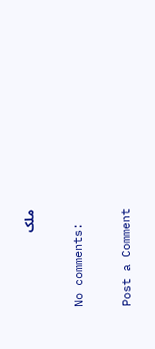ملک

No comments:

Post a Comment